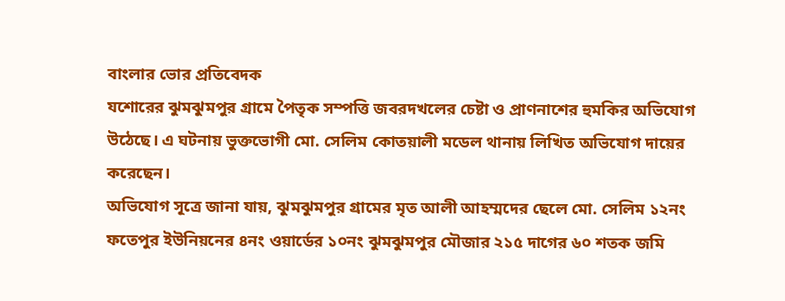বাংলার ভোর প্রতিবেদক
যশোরের ঝুমঝুমপুর গ্রামে পৈতৃক সম্পত্তি জবরদখলের চেষ্টা ও প্রাণনাশের হুমকির অভিযোগ উঠেছে। এ ঘটনায় ভুক্তভোগী মো. সেলিম কোতয়ালী মডেল থানায় লিখিত অভিযোগ দায়ের করেছেন।
অভিযোগ সূত্রে জানা যায়, ঝুমঝুমপুর গ্রামের মৃত আলী আহম্মদের ছেলে মো. সেলিম ১২নং ফতেপুর ইউনিয়নের ৪নং ওয়ার্ডের ১০নং ঝুমঝুমপুর মৌজার ২১৫ দাগের ৬০ শতক জমি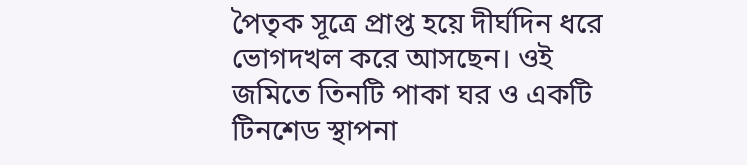পৈতৃক সূত্রে প্রাপ্ত হয়ে দীর্ঘদিন ধরে ভোগদখল করে আসছেন। ওই জমিতে তিনটি পাকা ঘর ও একটি টিনশেড স্থাপনা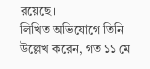রয়েছে।
লিখিত অভিযোগে তিনি উল্লেখ করেন, গত ১১ মে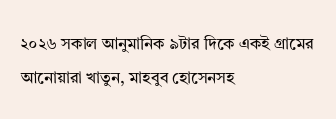২০২৬ সকাল আনুমানিক ৯টার দিকে একই গ্রামের আনোয়ারা খাতুন, মাহবুব হোসেনসহ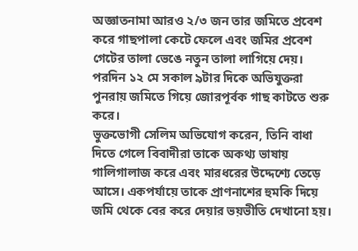অজ্ঞাতনামা আরও ২/৩ জন তার জমিতে প্রবেশ করে গাছপালা কেটে ফেলে এবং জমির প্রবেশ গেটের তালা ভেঙে নতুন তালা লাগিয়ে দেয়। পরদিন ১২ মে সকাল ৯টার দিকে অভিযুক্তরা পুনরায় জমিতে গিয়ে জোরপূর্বক গাছ কাটতে শুরু করে।
ভুক্তভোগী সেলিম অভিযোগ করেন, তিনি বাধা দিতে গেলে বিবাদীরা তাকে অকথ্য ভাষায় গালিগালাজ করে এবং মারধরের উদ্দেশ্যে তেড়ে আসে। একপর্যায়ে তাকে প্রাণনাশের হুমকি দিয়ে জমি থেকে বের করে দেয়ার ভয়ভীতি দেখানো হয়।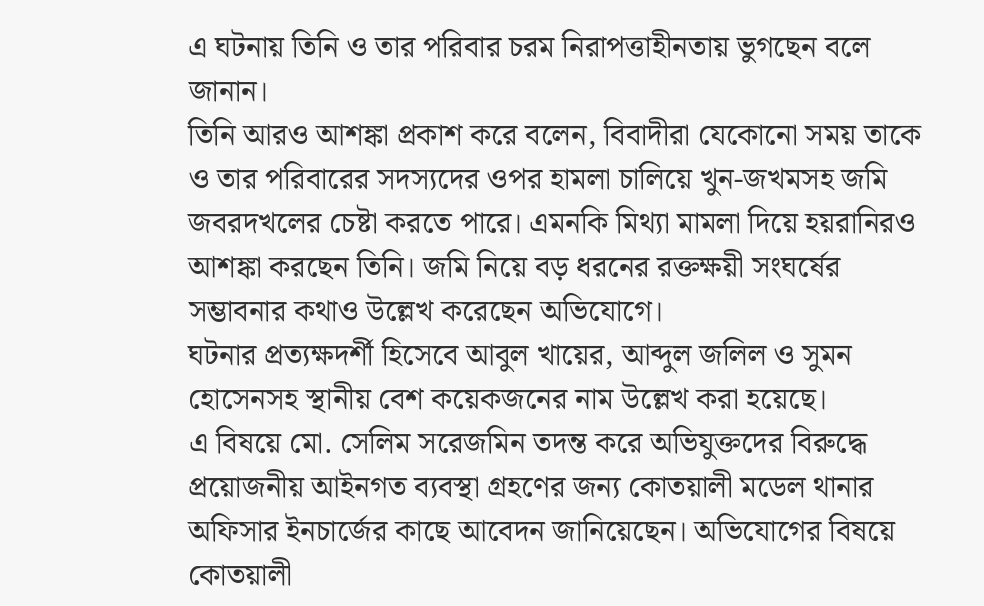এ ঘটনায় তিনি ও তার পরিবার চরম নিরাপত্তাহীনতায় ভুগছেন বলে জানান।
তিনি আরও আশঙ্কা প্রকাশ করে বলেন, বিবাদীরা যেকোনো সময় তাকে ও তার পরিবারের সদস্যদের ওপর হামলা চালিয়ে খুন-জখমসহ জমি জবরদখলের চেষ্টা করতে পারে। এমনকি মিথ্যা মামলা দিয়ে হয়রানিরও আশঙ্কা করছেন তিনি। জমি নিয়ে বড় ধরনের রক্তক্ষয়ী সংঘর্ষের সম্ভাবনার কথাও উল্লেখ করেছেন অভিযোগে।
ঘটনার প্রত্যক্ষদর্শী হিসেবে আবুল খায়ের, আব্দুল জলিল ও সুমন হোসেনসহ স্থানীয় বেশ কয়েকজনের নাম উল্লেখ করা হয়েছে।
এ বিষয়ে মো. সেলিম সরেজমিন তদন্ত করে অভিযুক্তদের বিরুদ্ধে প্রয়োজনীয় আইনগত ব্যবস্থা গ্রহণের জন্য কোতয়ালী মডেল থানার অফিসার ইনচার্জের কাছে আবেদন জানিয়েছেন। অভিযোগের বিষয়ে কোতয়ালী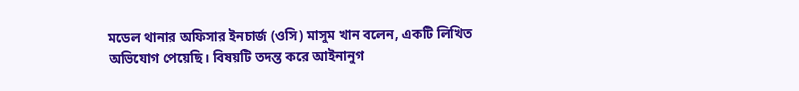মডেল থানার অফিসার ইনচার্জ (ওসি) মাসুম খান বলেন, একটি লিখিত অভিযোগ পেয়েছি। বিষয়টি তদন্ত করে আইনানুগ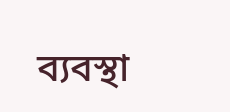ব্যবস্থা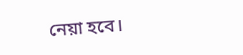নেয়া হবে।